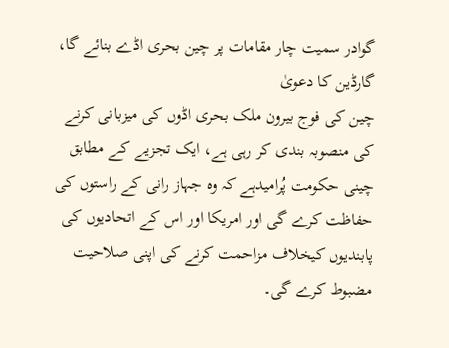گوادر سمیت چار مقامات پر چین بحری اڈے بنائے گا، گارڈین کا دعویٰ
چین کی فوج بیرون ملک بحری اڈوں کی میزبانی کرنے کی منصوبہ بندی کر رہی ہے، ایک تجزیے کے مطابق چینی حکومت پُرامیدہے کہ وہ جہاز رانی کے راستوں کی حفاظت کرے گی اور امریکا اور اس کے اتحادیوں کی پابندیوں کیخلاف مزاحمت کرنے کی اپنی صلاحیت مضبوط کرے گی۔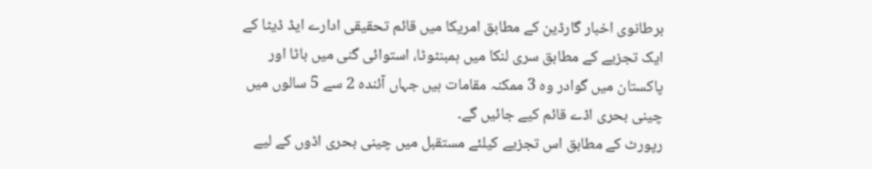برطانوی اخبار گارڈین کے مطابق امریکا میں قائم تحقیقی ادارے ایڈ ڈیٹا کے ایک تجزیے کے مطابق سری لنکا میں ہمبنٹوٹا، استوائی گنی میں باٹا اور پاکستان میں گوادر وہ 3 ممکنہ مقامات ہیں جہاں آئندہ 2 سے 5 سالوں میں چینی بحری اڈے قائم کیے جائیں گے۔
رپورٹ کے مطابق اس تجزیے کیلئے مستقبل میں چینی بحری اڈوں کے لیے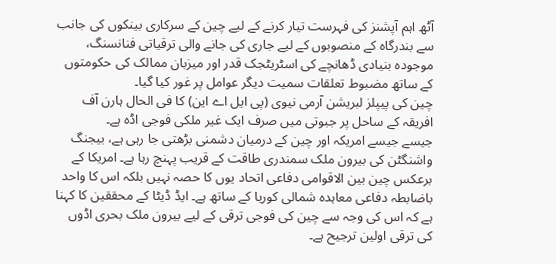آٹھ اہم آپشنز کی فہرست تیار کرنے کے لیے چین کے سرکاری بینکوں کی جانب سے بندرگاہ کے منصوبوں کے لیے جاری کی جانے والی ترقیاتی فنانسنگ، موجودہ بنیادی ڈھانچے کی اسٹریٹجک قدر اور میزبان ممالک کی حکومتوں کے ساتھ مضبوط تعلقات سمیت دیگر عوامل پر غور کیا گیا۔
چین کی پیپلز لبریشن آرمی نیوی (پی ایل اے این) کا فی الحال ہارن آف افریقہ کے ساحل پر جبوتی میں صرف ایک غیر ملکی فوجی اڈہ ہے۔
جیسے جیسے امریکہ اور چین کے درمیان دشمنی بڑھتی جا رہی ہے، بیجنگ واشنگٹن کی بیرون ملک سمندری طاقت کے قریب پہنچ رہا ہے۔ امریکا کے برعکس چین بین الاقوامی دفاعی اتحاد یوں کا حصہ نہیں بلکہ اس کا واحد باضابطہ دفاعی معاہدہ شمالی کوریا کے ساتھ ہے۔ ایڈ ڈیٹا کے محققین کا کہنا ہے کہ اس کی وجہ سے چین کی فوجی ترقی کے لیے بیرون ملک بحری اڈوں کی ترقی اولین ترجیح ہے۔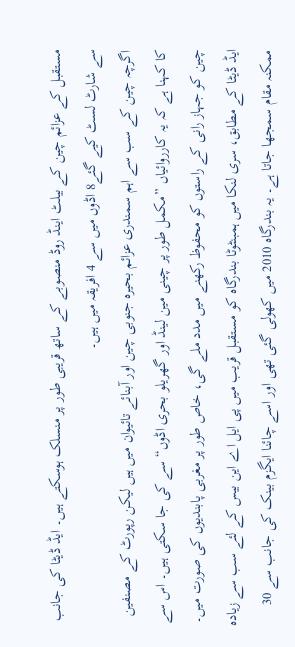مستقبل کے عزائم چین کے بیلٹ اینڈ روڈ منصوبے کے ساتھ قریبی طور پر منسلک ہوسکتے ہیں۔ ایڈ ڈیٹا کی جانب سے شارٹ لسٹ کیے گئے8 اڈوں میں سے 4 افریقہ میں ہیں۔
اگرچہ چین کے سب سے اہم سمندری عزائم بحیرہ جنوبی چین اور آبنائے تائیوان میں ہیں لیکن رپورٹ کے مصنفین کا کہنا ہے کہ یہ کارروائیاں ”مکمل طور پر چینی مین لینڈ اور گھریلو بحری اڈوں“ سے کی جا سکتی ہیں۔ اس سے چین کو جہاز رانی کے راستوں کو محفوظ رکھنے میں مدد ملے گی، خاص طور پر مغربی پابندیوں کی صورت میں۔
ایڈ ڈیٹا کے مطابق، سری لنکا میں ہمبنٹوٹا بندرگاہ کو مستقبل قریب میں پی ایل اے این بیس کے لئے سب سے زیادہ ممکنہ مقام سمجھا جاتا ہے۔ یہ بندرگاہ 2010 میں کھولی گئی تھی اور اسے چائنا ایگزم بینک کی جانب سے 30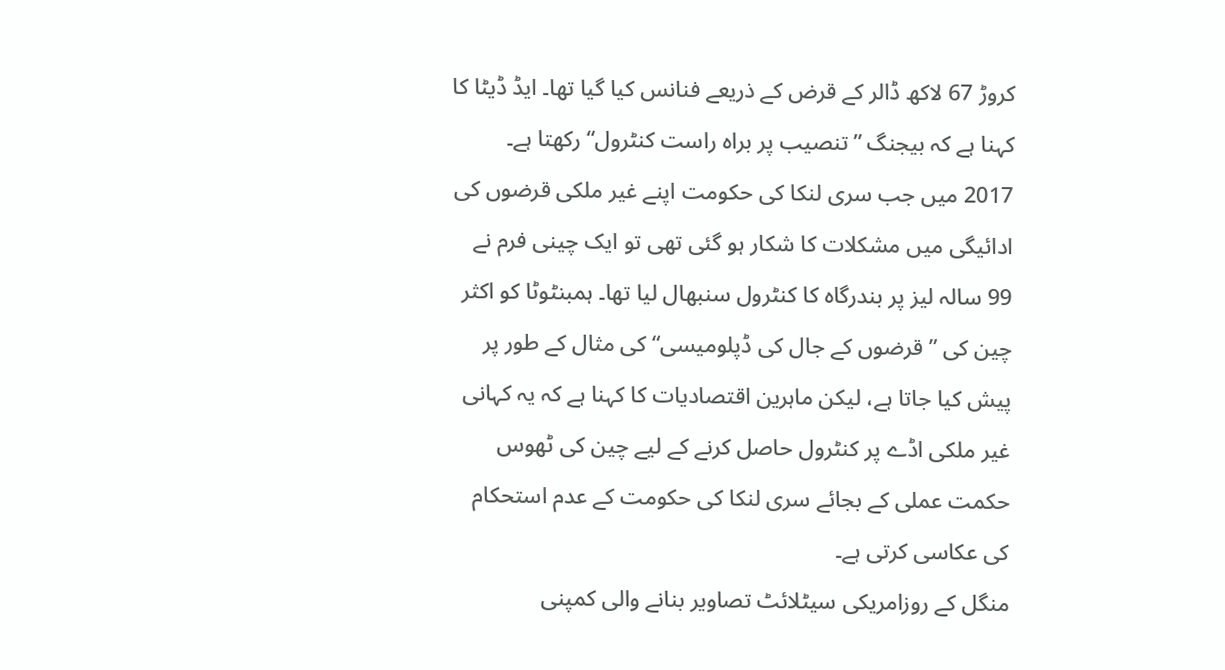کروڑ 67 لاکھ ڈالر کے قرض کے ذریعے فنانس کیا گیا تھا۔ ایڈ ڈیٹا کا کہنا ہے کہ بیجنگ ”تنصیب پر براہ راست کنٹرول“ رکھتا ہے۔
2017 میں جب سری لنکا کی حکومت اپنے غیر ملکی قرضوں کی ادائیگی میں مشکلات کا شکار ہو گئی تھی تو ایک چینی فرم نے 99 سالہ لیز پر بندرگاہ کا کنٹرول سنبھال لیا تھا۔ ہمبنٹوٹا کو اکثر چین کی ”قرضوں کے جال کی ڈپلومیسی“ کی مثال کے طور پر پیش کیا جاتا ہے، لیکن ماہرین اقتصادیات کا کہنا ہے کہ یہ کہانی غیر ملکی اڈے پر کنٹرول حاصل کرنے کے لیے چین کی ٹھوس حکمت عملی کے بجائے سری لنکا کی حکومت کے عدم استحکام کی عکاسی کرتی ہے۔
منگل کے روزامریکی سیٹلائٹ تصاویر بنانے والی کمپنی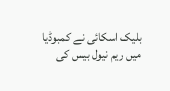بلیک اسکائی نے کمبوڈیا میں ریم نیول بیس کی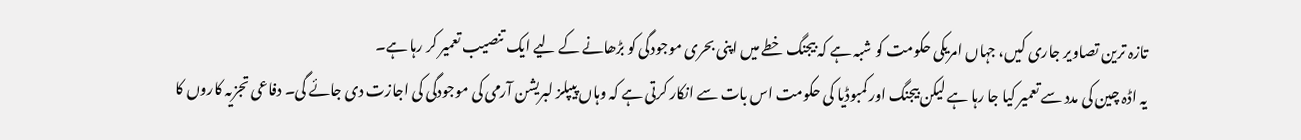تازہ ترین تصاویر جاری کیں، جہاں امریکی حکومت کو شبہ ہے کہ بیجنگ خطے میں اپنی بحری موجودگی کو بڑھانے کے لیے ایک تنصیب تعمیر کر رہا ہے۔
یہ اڈہ چین کی مدد سے تعمیر کیا جا رہا ہے لیکن بیجنگ اور کمبوڈیا کی حکومت اس بات سے انکار کرتی ہے کہ وہاں پیپلز لبریشن آرمی کی موجودگی کی اجازت دی جائے گی۔ دفاعی تجزیہ کاروں کا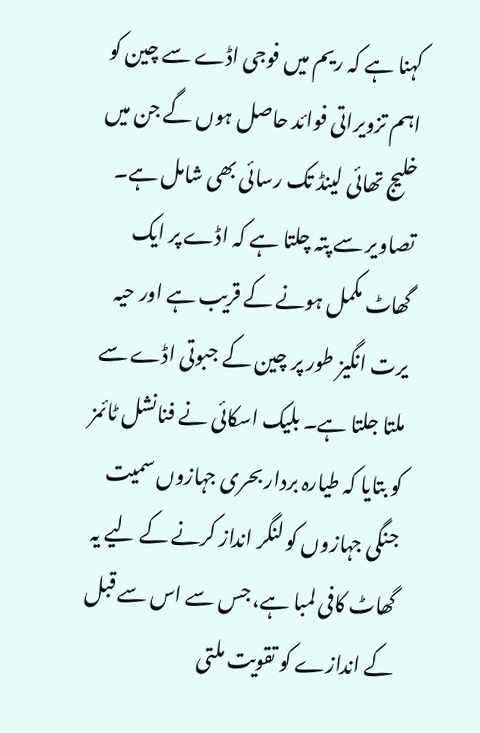کہنا ہے کہ ریم میں فوجی اڈے سے چین کو اہم تزویراتی فوائد حاصل ہوں گے جن میں خلیج تھائی لینڈ تک رسائی بھی شامل ہے۔
تصاویر سے پتہ چلتا ہے کہ اڈے پر ایک گھاٹ مکمل ہونے کے قریب ہے اور حیہ یرت انگیز طور پر چین کے جبوتی اڈے سے ملتا جلتا ہے۔ بلیک اسکائی نے فنانشل ٹائمز کو بتایا کہ طیارہ بردار بحری جہازوں سمیت جنگی جہازوں کو لنگر انداز کرنے کے لیے یہ گھاٹ کافی لمبا ہے، جس سے اس سے قبل کے اندازے کو تقویت ملتی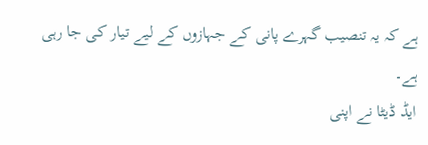ہے کہ یہ تنصیب گہرے پانی کے جہازوں کے لیے تیار کی جا رہی ہے۔
ایڈ ڈیٹا نے اپنی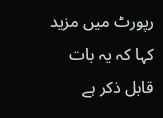رپورٹ میں مزید کہا کہ یہ بات قابل ذکر ہے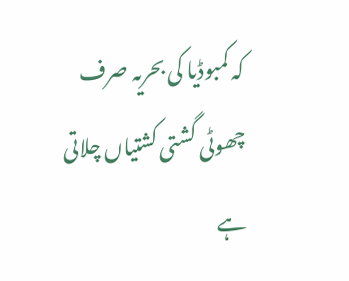کہ کمبوڈیا کی بحریہ صرف چھوٹی گشتی کشتیاں چلاتی ہے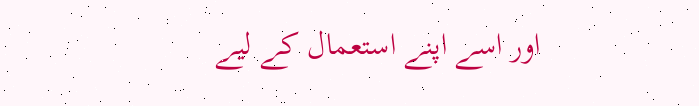اور اسے اپنے استعمال کے لیے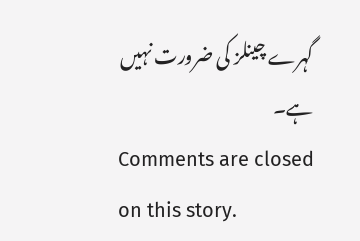گہرے چینلز کی ضرورت نہیں ہے۔
Comments are closed on this story.